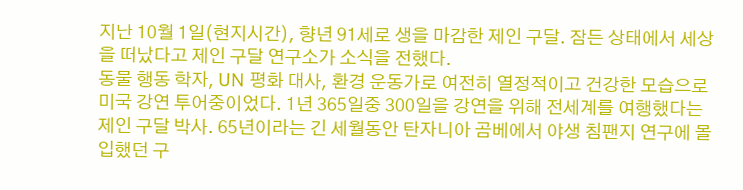지난 10월 1일(현지시간), 향년 91세로 생을 마감한 제인 구달. 잠든 상태에서 세상을 떠났다고 제인 구달 연구소가 소식을 전했다.
동물 행동 학자, UN 평화 대사, 환경 운동가로 여전히 열정적이고 건강한 모습으로 미국 강연 투어중이었다. 1년 365일중 300일을 강연을 위해 전세계를 여행했다는 제인 구달 박사. 65년이라는 긴 세월동안 탄자니아 곰베에서 야생 침팬지 연구에 몰입했던 구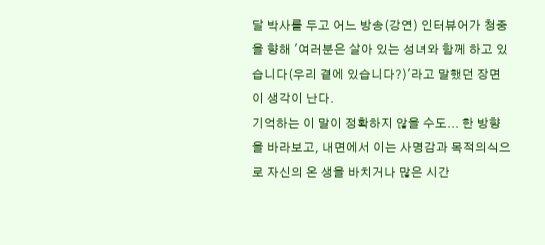달 박사를 두고 어느 방송(강연) 인터뷰어가 청중을 향해 '여러분은 살아 있는 성녀와 함께 하고 있습니다(우리 곁에 있습니다?)'라고 말했던 장면이 생각이 난다.
기억하는 이 말이 정확하지 않을 수도... 한 방향을 바라보고, 내면에서 이는 사명감과 목적의식으로 자신의 온 생을 바치거나 많은 시간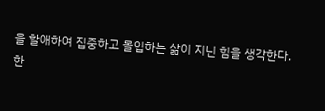을 할애하여 집중하고 몰입하는 삶이 지닌 힘을 생각한다.
한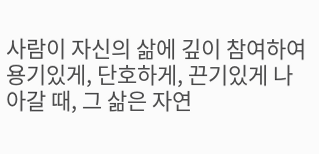사람이 자신의 삶에 깊이 참여하여 용기있게, 단호하게, 끈기있게 나아갈 때, 그 삶은 자연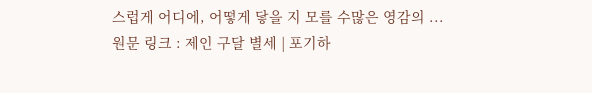스럽게 어디에, 어떻게 닿을 지 모를 수많은 영감의 ...
원문 링크 : 제인 구달 별세 | 포기하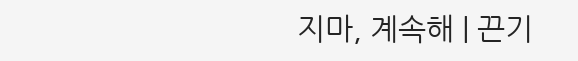지마, 계속해 | 끈기